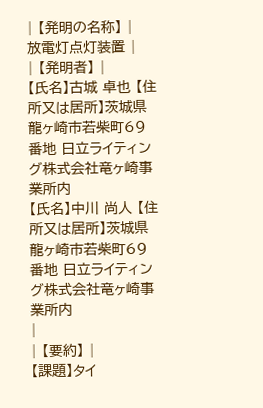| 【発明の名称】 |
放電灯点灯装置 |
| 【発明者】 |
【氏名】古城 卓也 【住所又は居所】茨城県龍ヶ崎市若柴町69番地 日立ライティング株式会社竜ヶ崎事業所内
【氏名】中川 尚人 【住所又は居所】茨城県龍ヶ崎市若柴町69番地 日立ライティング株式会社竜ヶ崎事業所内
|
| 【要約】 |
【課題】タイ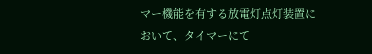マー機能を有する放電灯点灯装置において、タイマーにて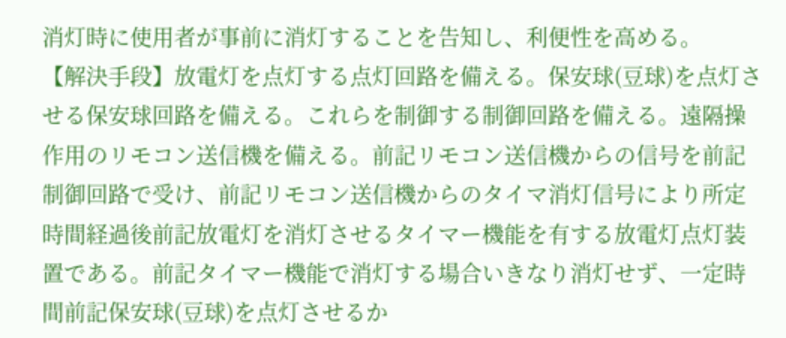消灯時に使用者が事前に消灯することを告知し、利便性を高める。
【解決手段】放電灯を点灯する点灯回路を備える。保安球(豆球)を点灯させる保安球回路を備える。これらを制御する制御回路を備える。遠隔操作用のリモコン送信機を備える。前記リモコン送信機からの信号を前記制御回路で受け、前記リモコン送信機からのタイマ消灯信号により所定時間経過後前記放電灯を消灯させるタイマー機能を有する放電灯点灯装置である。前記タイマー機能で消灯する場合いきなり消灯せず、一定時間前記保安球(豆球)を点灯させるか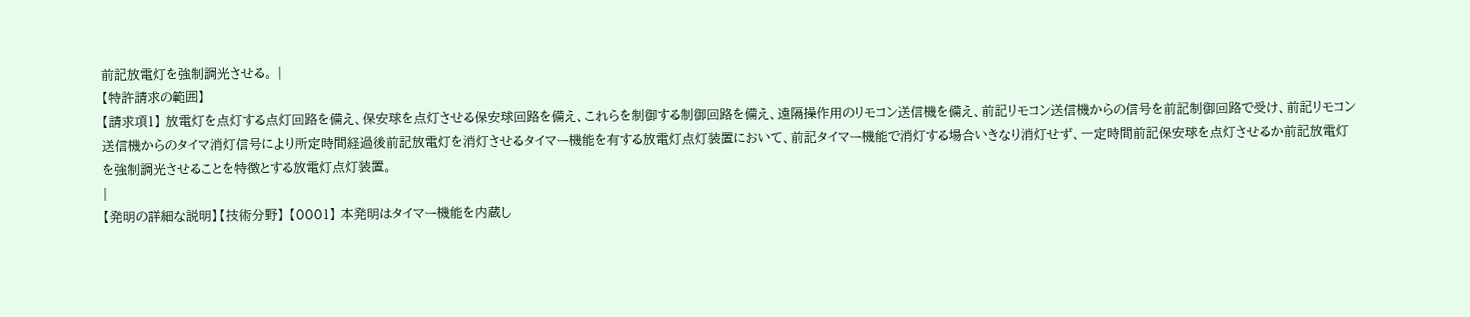前記放電灯を強制調光させる。 |
【特許請求の範囲】
【請求項1】 放電灯を点灯する点灯回路を備え、保安球を点灯させる保安球回路を備え、これらを制御する制御回路を備え、遠隔操作用のリモコン送信機を備え、前記リモコン送信機からの信号を前記制御回路で受け、前記リモコン送信機からのタイマ消灯信号により所定時間経過後前記放電灯を消灯させるタイマー機能を有する放電灯点灯装置において、前記タイマー機能で消灯する場合いきなり消灯せず、一定時間前記保安球を点灯させるか前記放電灯を強制調光させることを特徴とする放電灯点灯装置。
|
【発明の詳細な説明】【技術分野】 【0001】 本発明はタイマー機能を内蔵し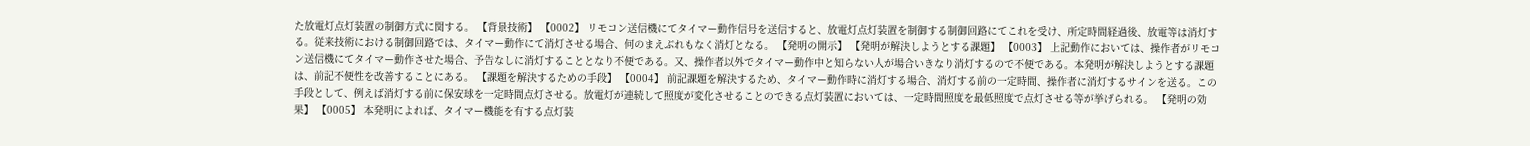た放電灯点灯装置の制御方式に関する。 【背景技術】 【0002】 リモコン送信機にてタイマー動作信号を送信すると、放電灯点灯装置を制御する制御回路にてこれを受け、所定時間経過後、放電等は消灯する。従来技術における制御回路では、タイマー動作にて消灯させる場合、何のまえぶれもなく消灯となる。 【発明の開示】 【発明が解決しようとする課題】 【0003】 上記動作においては、操作者がリモコン送信機にてタイマー動作させた場合、予告なしに消灯することとなり不便である。又、操作者以外でタイマー動作中と知らない人が場合いきなり消灯するので不便である。本発明が解決しようとする課題は、前記不便性を改善することにある。 【課題を解決するための手段】 【0004】 前記課題を解決するため、タイマー動作時に消灯する場合、消灯する前の一定時間、操作者に消灯するサインを送る。この手段として、例えば消灯する前に保安球を一定時間点灯させる。放電灯が連続して照度が変化させることのできる点灯装置においては、一定時間照度を最低照度で点灯させる等が挙げられる。 【発明の効果】 【0005】 本発明によれば、タイマー機能を有する点灯装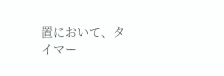置において、タイマー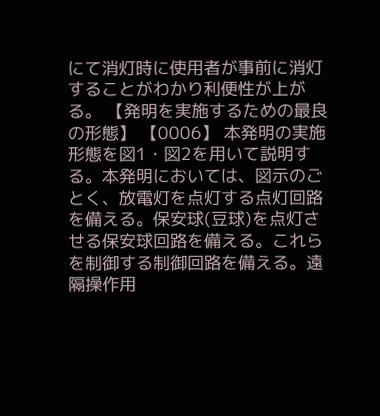にて消灯時に使用者が事前に消灯することがわかり利便性が上がる。 【発明を実施するための最良の形態】 【0006】 本発明の実施形態を図1・図2を用いて説明する。本発明においては、図示のごとく、放電灯を点灯する点灯回路を備える。保安球(豆球)を点灯させる保安球回路を備える。これらを制御する制御回路を備える。遠隔操作用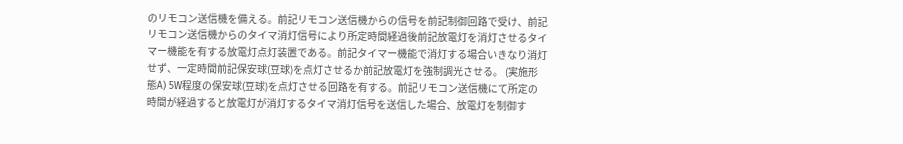のリモコン送信機を備える。前記リモコン送信機からの信号を前記制御回路で受け、前記リモコン送信機からのタイマ消灯信号により所定時間経過後前記放電灯を消灯させるタイマー機能を有する放電灯点灯装置である。前記タイマー機能で消灯する場合いきなり消灯せず、一定時間前記保安球(豆球)を点灯させるか前記放電灯を強制調光させる。 (実施形態A) 5W程度の保安球(豆球)を点灯させる回路を有する。前記リモコン送信機にて所定の時間が経過すると放電灯が消灯するタイマ消灯信号を送信した場合、放電灯を制御す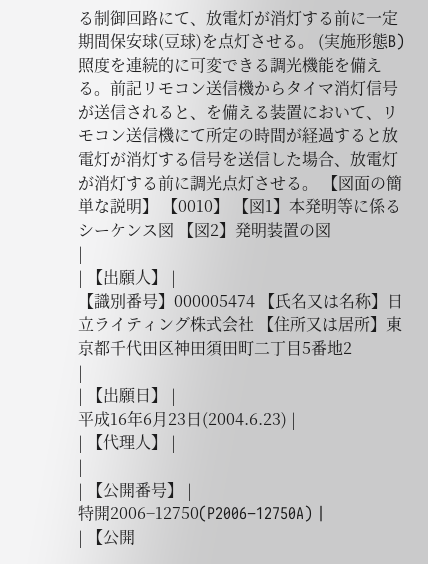る制御回路にて、放電灯が消灯する前に一定期間保安球(豆球)を点灯させる。 (実施形態B) 照度を連続的に可変できる調光機能を備える。前記リモコン送信機からタイマ消灯信号が送信されると、を備える装置において、リモコン送信機にて所定の時間が経過すると放電灯が消灯する信号を送信した場合、放電灯が消灯する前に調光点灯させる。 【図面の簡単な説明】 【0010】 【図1】本発明等に係るシーケンス図 【図2】発明装置の図
|
| 【出願人】 |
【識別番号】000005474 【氏名又は名称】日立ライティング株式会社 【住所又は居所】東京都千代田区神田須田町二丁目5番地2
|
| 【出願日】 |
平成16年6月23日(2004.6.23) |
| 【代理人】 |
|
| 【公開番号】 |
特開2006−12750(P2006−12750A) |
| 【公開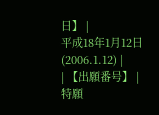日】 |
平成18年1月12日(2006.1.12) |
| 【出願番号】 |
特願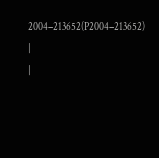2004−213652(P2004−213652) |
|